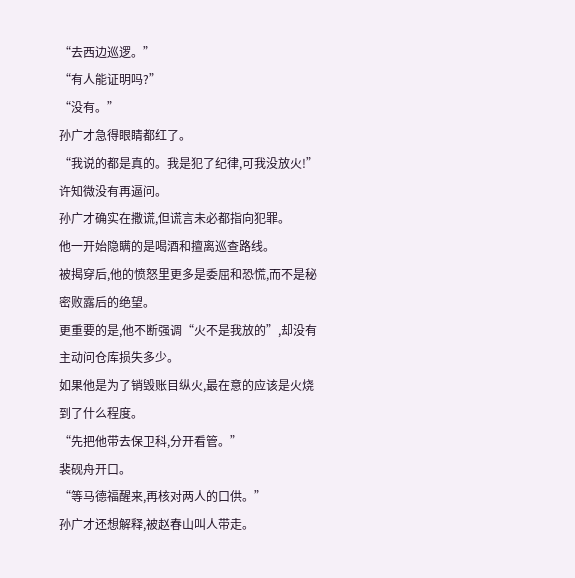“去西边巡逻。”
“有人能证明吗?”
“没有。”
孙广才急得眼睛都红了。
“我说的都是真的。我是犯了纪律,可我没放火!”
许知微没有再逼问。
孙广才确实在撒谎,但谎言未必都指向犯罪。
他一开始隐瞒的是喝酒和擅离巡查路线。
被揭穿后,他的愤怒里更多是委屈和恐慌,而不是秘密败露后的绝望。
更重要的是,他不断强调“火不是我放的”,却没有主动问仓库损失多少。
如果他是为了销毁账目纵火,最在意的应该是火烧到了什么程度。
“先把他带去保卫科,分开看管。”
裴砚舟开口。
“等马德福醒来,再核对两人的口供。”
孙广才还想解释,被赵春山叫人带走。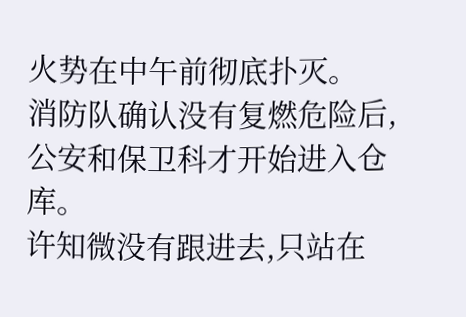火势在中午前彻底扑灭。
消防队确认没有复燃危险后,公安和保卫科才开始进入仓库。
许知微没有跟进去,只站在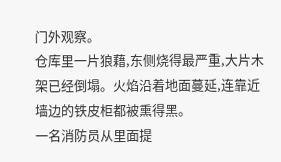门外观察。
仓库里一片狼藉,东侧烧得最严重,大片木架已经倒塌。火焰沿着地面蔓延,连靠近墙边的铁皮柜都被熏得黑。
一名消防员从里面提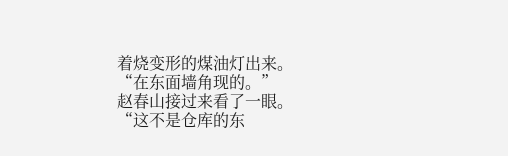着烧变形的煤油灯出来。
“在东面墙角现的。”
赵春山接过来看了一眼。
“这不是仓库的东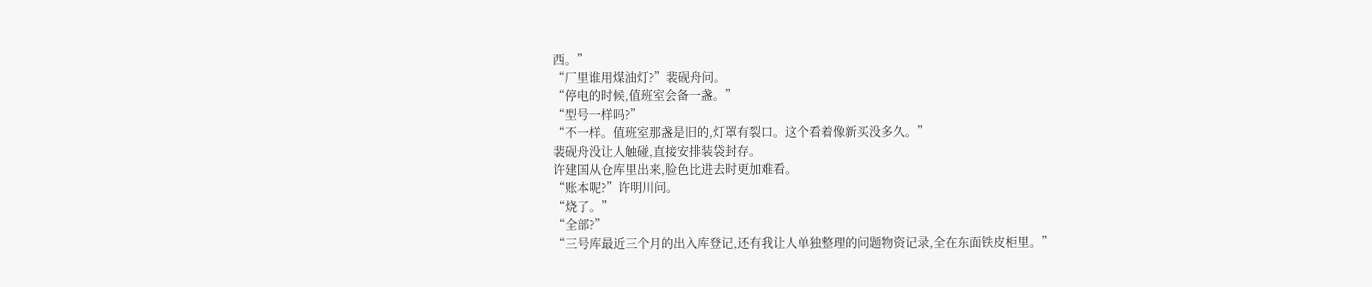西。”
“厂里谁用煤油灯?”裴砚舟问。
“停电的时候,值班室会备一盏。”
“型号一样吗?”
“不一样。值班室那盏是旧的,灯罩有裂口。这个看着像新买没多久。”
裴砚舟没让人触碰,直接安排装袋封存。
许建国从仓库里出来,脸色比进去时更加难看。
“账本呢?”许明川问。
“烧了。”
“全部?”
“三号库最近三个月的出入库登记,还有我让人单独整理的问题物资记录,全在东面铁皮柜里。”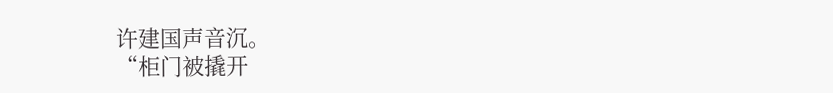许建国声音沉。
“柜门被撬开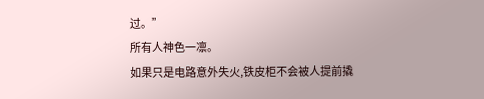过。”
所有人神色一凛。
如果只是电路意外失火,铁皮柜不会被人提前撬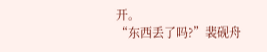开。
“东西丢了吗?”裴砚舟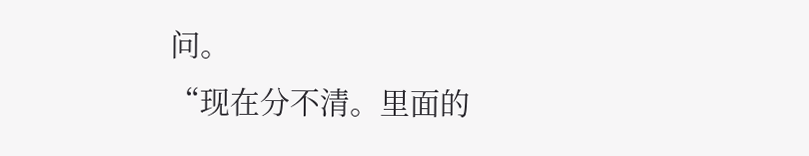问。
“现在分不清。里面的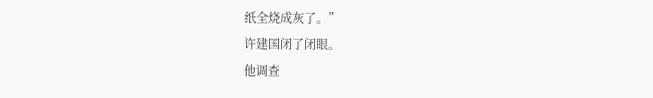纸全烧成灰了。”
许建国闭了闭眼。
他调查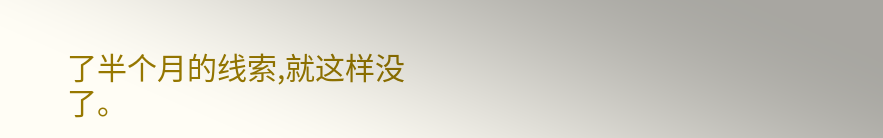了半个月的线索,就这样没了。